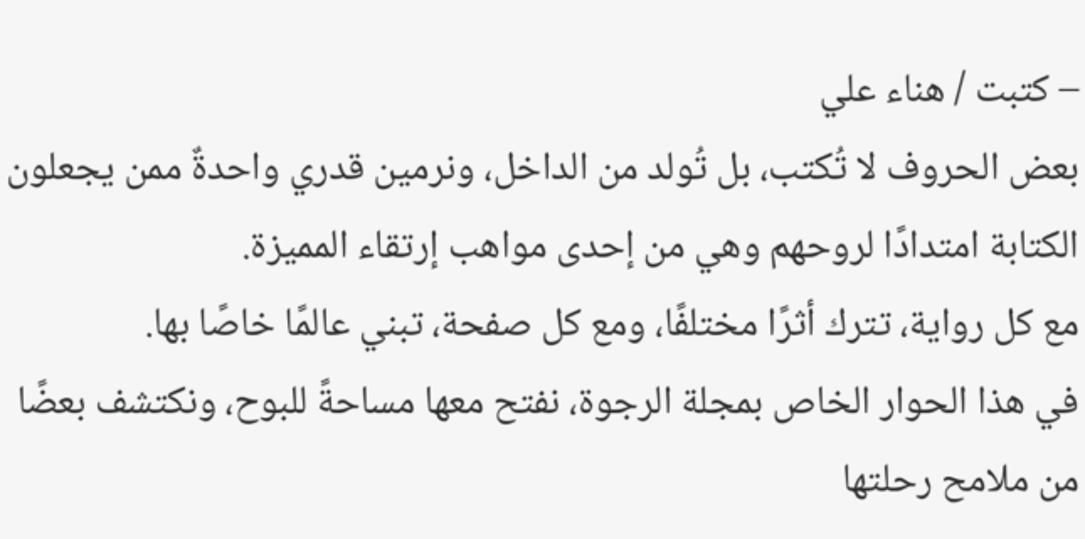– كتبت / هناء علي
بعض الحروف لا تُكتب، بل تُولد من الداخل، ونرمين قدري واحدةٌ ممن يجعلون الكتابة امتدادًا لروحهم وهي من إحدى مواهب إرتقاء المميزة.
مع كل رواية، تترك أثرًا مختلفًا، ومع كل صفحة، تبني عالمًا خاصًا بها.
في هذا الحوار الخاص بمجلة الرجوة، نفتح معها مساحةً للبوح، ونكتشف بعضًا من ملامح رحلتها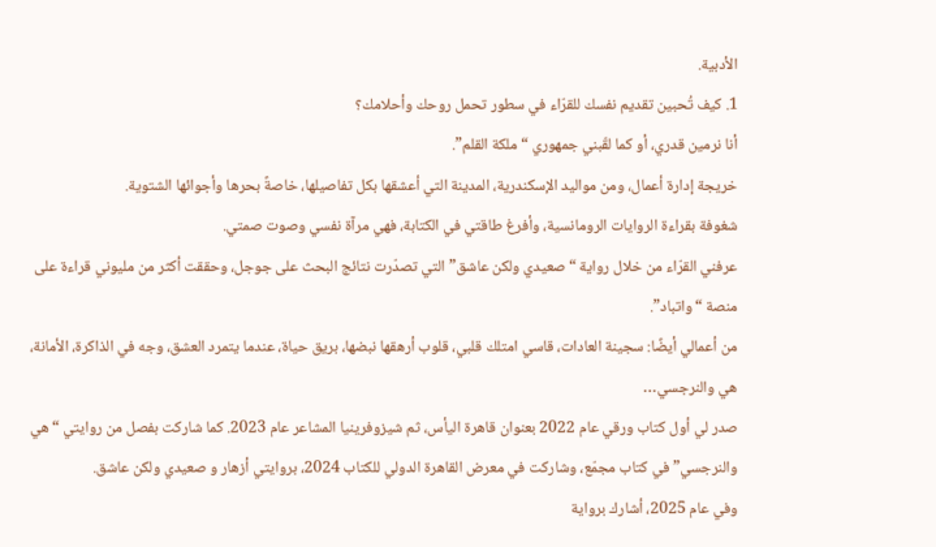الأدبية.
1. كيف تُحبين تقديم نفسك للقرّاء في سطور تحمل روحك وأحلامك؟
أنا نرمين قدري، أو كما لقّبني جمهوري “ملكة القلم”.
خريجة إدارة أعمال، ومن مواليد الإسكندرية، المدينة التي أعشقها بكل تفاصيلها، خاصةً بحرها وأجوائها الشتوية.
شغوفة بقراءة الروايات الرومانسية، وأفرغ طاقتي في الكتابة، فهي مرآة نفسي وصوت صمتي.
عرفني القرّاء من خلال رواية “صعيدي ولكن عاشق” التي تصدّرت نتائج البحث على جوجل، وحققت أكثر من مليوني قراءة على منصة “واتباد”.
من أعمالي أيضًا: سجينة العادات، قاسي امتلك قلبي، قلوب أرهقها نبضها، بريق حياة، عندما يتمرد العشق، وجه في الذاكرة، الأمانة، هي والنرجسي…
صدر لي أول كتاب ورقي عام 2022 بعنوان قاهرة اليأس، ثم شيزوفرينيا المشاعر عام 2023. كما شاركت بفصل من روايتي “هي والنرجسي” في كتاب مجمّع، وشاركت في معرض القاهرة الدولي للكتاب 2024، بروايتي أزهار و صعيدي ولكن عاشق.
وفي عام 2025، أشارك برواية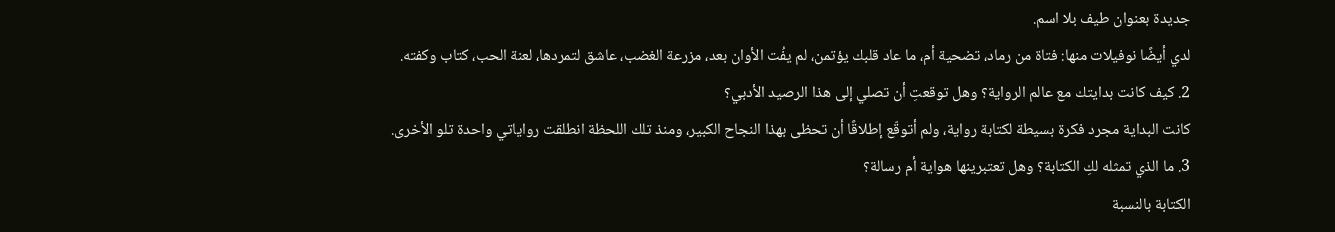جديدة بعنوان طيف بلا اسم.
لدي أيضًا نوفيلات منها: فتاة من رماد، تضحية أم، ما عاد قلبك يؤتمن، لم يفُت الأوان بعد، مزرعة الغضب، عاشق لتمردها، لعنة الحب، كتاب وكفته.
2. كيف كانت بدايتك مع عالم الرواية؟ وهل توقعتِ أن تصلي إلى هذا الرصيد الأدبي؟
كانت البداية مجرد فكرة بسيطة لكتابة رواية، ولم أتوقّع إطلاقًا أن تحظى بهذا النجاح الكبير، ومنذ تلك اللحظة انطلقت رواياتي واحدة تلو الأخرى.
3. ما الذي تمثله لكِ الكتابة؟ وهل تعتبرينها هواية أم رسالة؟
الكتابة بالنسبة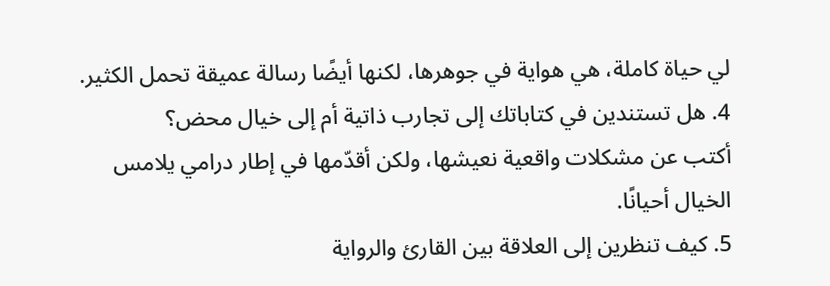لي حياة كاملة، هي هواية في جوهرها، لكنها أيضًا رسالة عميقة تحمل الكثير.
4. هل تستندين في كتاباتك إلى تجارب ذاتية أم إلى خيال محض؟
أكتب عن مشكلات واقعية نعيشها، ولكن أقدّمها في إطار درامي يلامس الخيال أحيانًا.
5. كيف تنظرين إلى العلاقة بين القارئ والرواية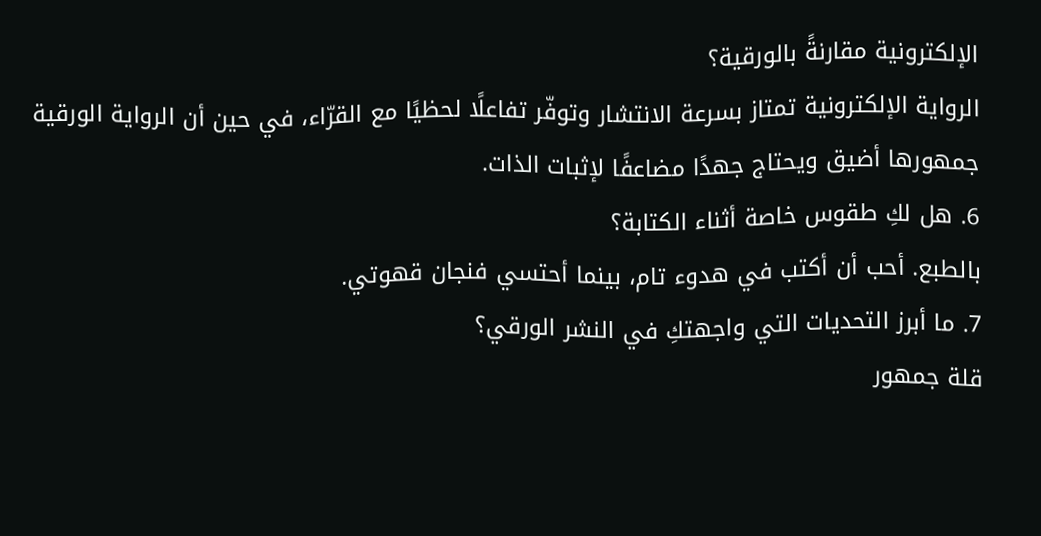الإلكترونية مقارنةً بالورقية؟
الرواية الإلكترونية تمتاز بسرعة الانتشار وتوفّر تفاعلًا لحظيًا مع القرّاء، في حين أن الرواية الورقية جمهورها أضيق ويحتاج جهدًا مضاعفًا لإثبات الذات.
6. هل لكِ طقوس خاصة أثناء الكتابة؟
بالطبع. أحب أن أكتب في هدوء تام، بينما أحتسي فنجان قهوتي.
7. ما أبرز التحديات التي واجهتكِ في النشر الورقي؟
قلة جمهور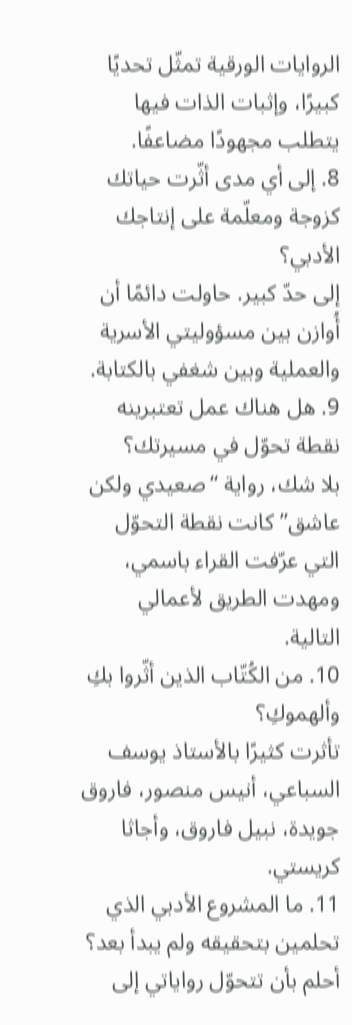الروايات الورقية تمثّل تحديًا كبيرًا، وإثبات الذات فيها يتطلب مجهودًا مضاعفًا.
8. إلى أي مدى أثّرت حياتك كزوجة ومعلّمة على إنتاجك الأدبي؟
إلى حدّ كبير. حاولت دائمًا أن أُوازن بين مسؤوليتي الأسرية والعملية وبين شغفي بالكتابة.
9. هل هناك عمل تعتبرينه نقطة تحوّل في مسيرتك؟
بلا شك، رواية “صعيدي ولكن عاشق” كانت نقطة التحوّل التي عرّفت القراء باسمي، ومهدت الطريق لأعمالي التالية.
10. من الكُتّاب الذين أثّروا بكِ وألهموكِ؟
تأثرت كثيرًا بالأستاذ يوسف السباعي، أنيس منصور، فاروق جويدة، نبيل فاروق، وأجاثا كريستي.
11. ما المشروع الأدبي الذي تحلمين بتحقيقه ولم يبدأ بعد؟
أحلم بأن تتحوّل رواياتي إلى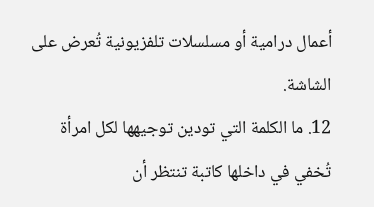أعمال درامية أو مسلسلات تلفزيونية تُعرض على الشاشة.
12. ما الكلمة التي تودين توجيهها لكل امرأة تُخفي في داخلها كاتبة تنتظر أن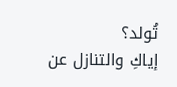تُولد؟
إياكِ والتنازل عن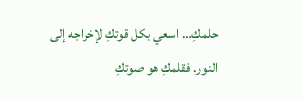حلمكِ… اسعي بكل قوتكِ لإخراجه إلى النور. فقلمكِ هو صوتكِ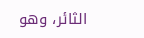الثائر، وهو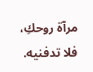مرآة روحكِ، فلا تدفنيه.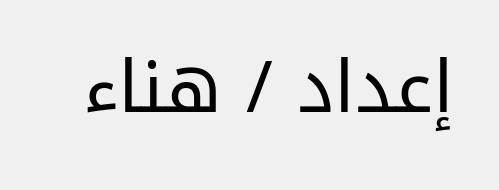إعداد / هناء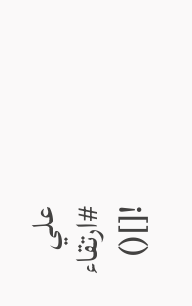علي
#ارتقاء
![]()